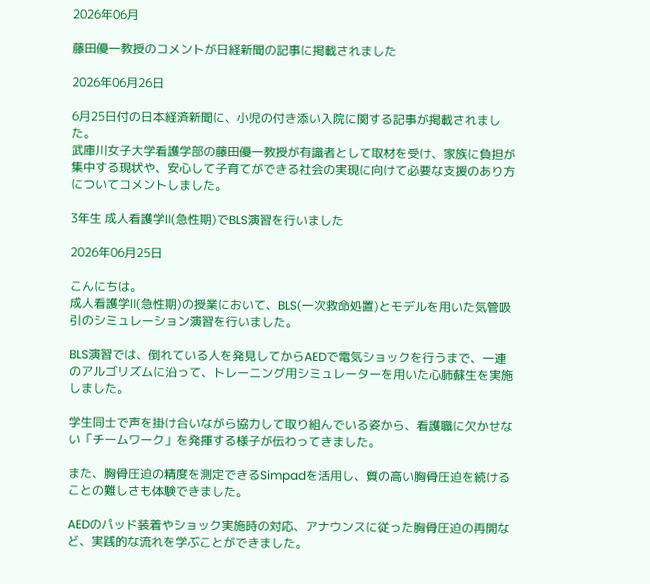2026年06月

藤田優一教授のコメントが日経新聞の記事に掲載されました

2026年06月26日

6月25日付の日本経済新聞に、小児の付き添い入院に関する記事が掲載されました。
武庫川女子大学看護学部の藤田優一教授が有識者として取材を受け、家族に負担が集中する現状や、安心して子育てができる社会の実現に向けて必要な支援のあり方についてコメントしました。

3年生 成人看護学Ⅱ(急性期)でBLS演習を行いました

2026年06月25日

こんにちは。
成人看護学Ⅱ(急性期)の授業において、BLS(一次救命処置)とモデルを用いた気管吸引のシミュレーション演習を行いました。

BLS演習では、倒れている人を発見してからAEDで電気ショックを行うまで、一連のアルゴリズムに沿って、トレーニング用シミュレーターを用いた心肺蘇生を実施しました。

学生同士で声を掛け合いながら協力して取り組んでいる姿から、看護職に欠かせない「チームワーク」を発揮する様子が伝わってきました。

また、胸骨圧迫の精度を測定できるSimpadを活用し、質の高い胸骨圧迫を続けることの難しさも体験できました。

AEDのパッド装着やショック実施時の対応、アナウンスに従った胸骨圧迫の再開など、実践的な流れを学ぶことができました。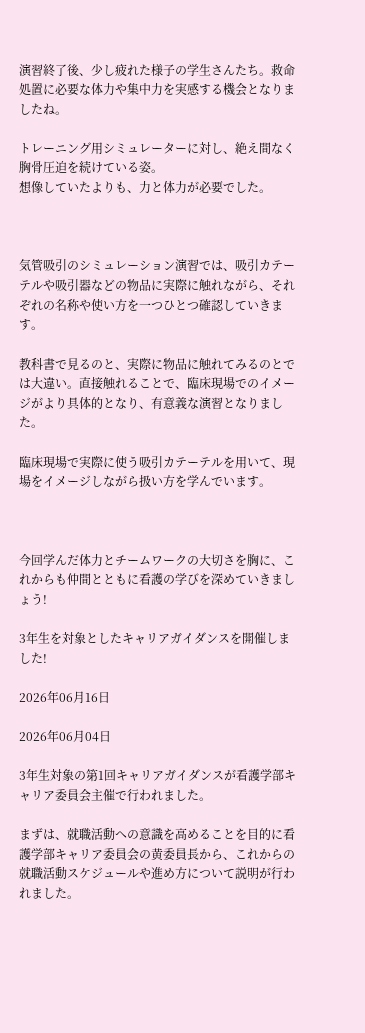演習終了後、少し疲れた様子の学生さんたち。救命処置に必要な体力や集中力を実感する機会となりましたね。

トレーニング用シミュレーターに対し、絶え間なく胸骨圧迫を続けている姿。
想像していたよりも、力と体力が必要でした。



気管吸引のシミュレーション演習では、吸引カテーテルや吸引器などの物品に実際に触れながら、それぞれの名称や使い方を一つひとつ確認していきます。

教科書で見るのと、実際に物品に触れてみるのとでは大違い。直接触れることで、臨床現場でのイメージがより具体的となり、有意義な演習となりました。

臨床現場で実際に使う吸引カテーテルを用いて、現場をイメージしながら扱い方を学んでいます。



今回学んだ体力とチームワークの大切さを胸に、これからも仲間とともに看護の学びを深めていきましょう!

3年生を対象としたキャリアガイダンスを開催しました!

2026年06月16日

2026年06月04日

3年生対象の第1回キャリアガイダンスが看護学部キャリア委員会主催で行われました。

まずは、就職活動への意識を高めることを目的に看護学部キャリア委員会の黄委員長から、これからの就職活動スケジュールや進め方について説明が行われました。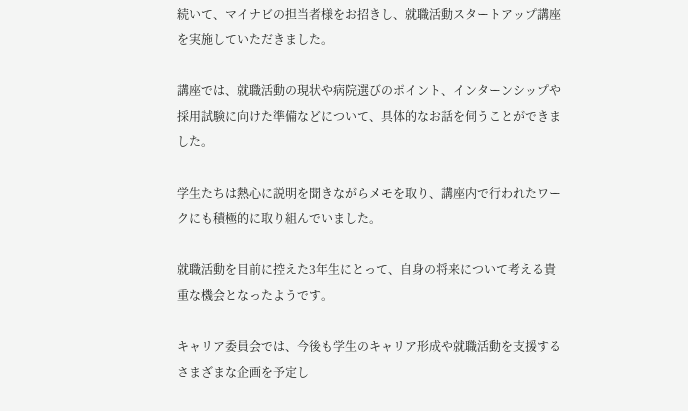続いて、マイナビの担当者様をお招きし、就職活動スタートアップ講座を実施していただきました。

講座では、就職活動の現状や病院選びのポイント、インターンシップや採用試験に向けた準備などについて、具体的なお話を伺うことができました。

学生たちは熱心に説明を聞きながらメモを取り、講座内で行われたワークにも積極的に取り組んでいました。

就職活動を目前に控えた3年生にとって、自身の将来について考える貴重な機会となったようです。

キャリア委員会では、今後も学生のキャリア形成や就職活動を支援するさまざまな企画を予定し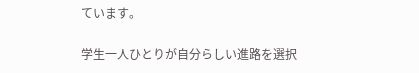ています。

学生一人ひとりが自分らしい進路を選択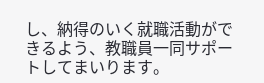し、納得のいく就職活動ができるよう、教職員一同サポートしてまいります。